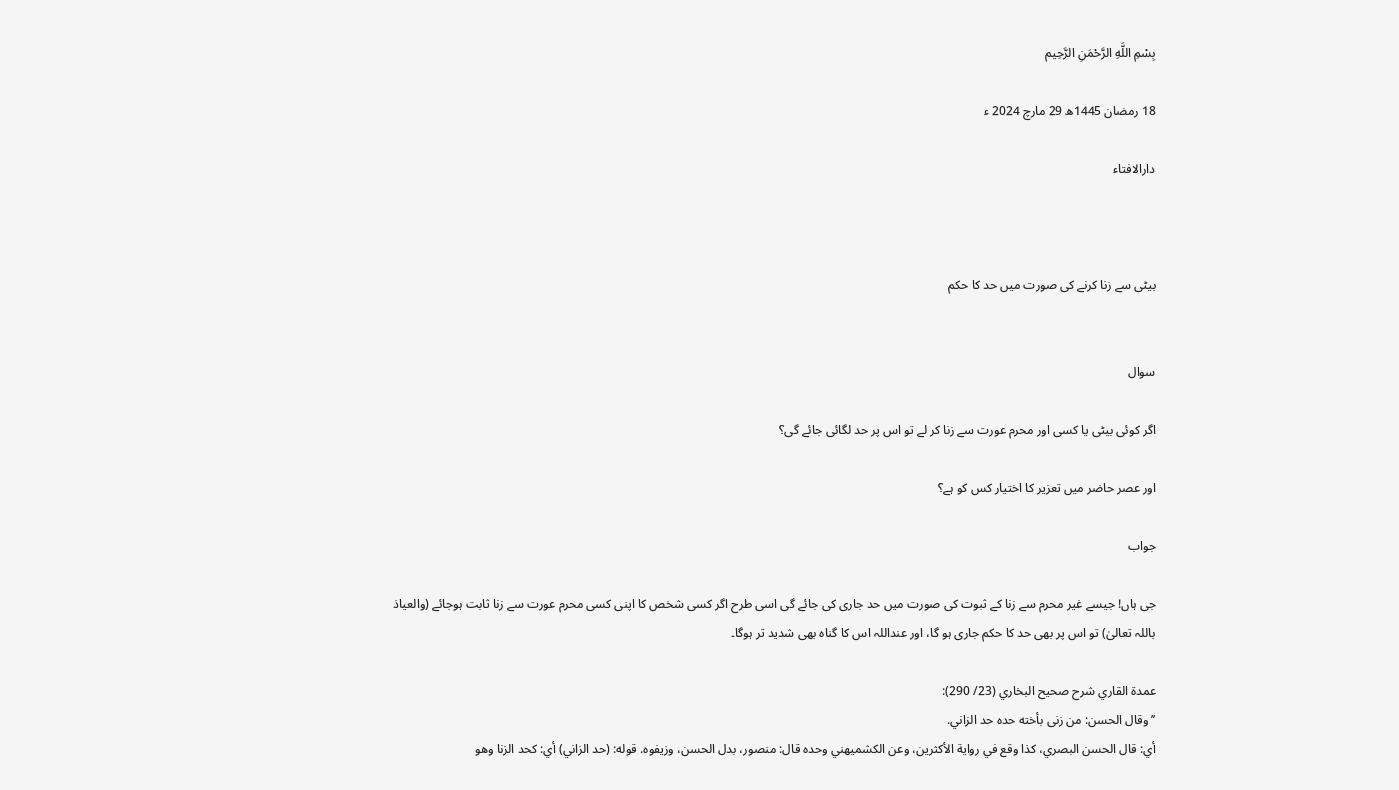بِسْمِ اللَّهِ الرَّحْمَنِ الرَّحِيم

18 رمضان 1445ھ 29 مارچ 2024 ء

دارالافتاء



بیٹی سے زنا کرنے کی صورت میں حد کا حکم


سوال

اگر کوئی بیٹی یا کسی اور محرم عورت سے زنا کر لے تو اس پر حد لگائی جائے گی؟

اور عصر حاضر میں تعزیر کا اختیار کس کو ہے؟

جواب

جی ہاں! جیسے غیر محرم سے زنا کے ثبوت کی صورت میں حد جاری کی جائے گی اسی طرح اگر کسی شخص کا اپنی کسی محرم عورت سے زنا ثابت ہوجائے (والعیاذ باللہ تعالیٰ) تو اس پر بھی حد کا حکم جاری ہو گا، اور عنداللہ اس کا گناہ بھی شدید تر ہوگا۔

عمدة القاري شرح صحيح البخاري (23/ 290):
’’وقال الحسن: من زنى بأخته حده حد الزاني.
أي: قال الحسن البصري، كذا وقع في رواية الأكثرين، وعن الكشميهني وحده قال: منصور، بدل الحسن، وزيفوه. قوله: (حد الزاني) أي: كحد الزنا وهو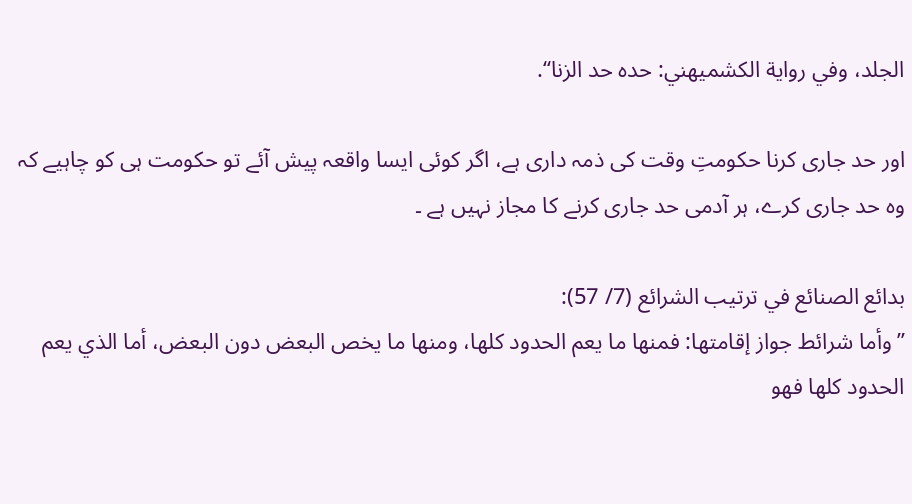الجلد، وفي رواية الكشميهني: حده حد الزنا‘‘.

اور حد جاری کرنا حکومتِ وقت کی ذمہ داری ہے، اگر کوئی ایسا واقعہ پیش آئے تو حکومت ہی کو چاہیے کہ وہ حد جاری کرے، ہر آدمی حد جاری کرنے کا مجاز نہیں ہے ۔

بدائع الصنائع في ترتيب الشرائع (7/ 57):
’’وأما شرائط جواز إقامتها: فمنها ما يعم الحدود كلها، ومنها ما يخص البعض دون البعض، أما الذي يعم الحدود كلها فهو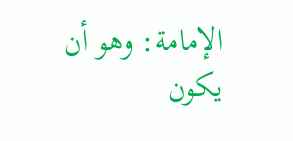الإمامة: وهو أن يكون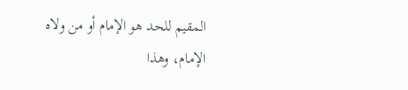المقيم للحد هو الإمام أو من ولاه الإمام، وهذا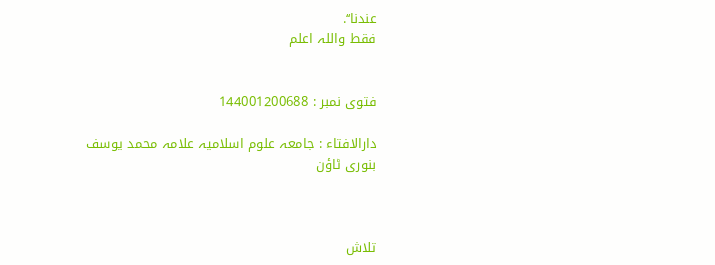عندنا‘‘.
فقط واللہ اعلم


فتوی نمبر : 144001200688

دارالافتاء : جامعہ علوم اسلامیہ علامہ محمد یوسف بنوری ٹاؤن



تلاش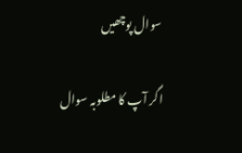سوال پوچھیں

اگر آپ کا مطلوبہ سوال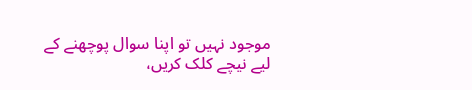موجود نہیں تو اپنا سوال پوچھنے کے لیے نیچے کلک کریں،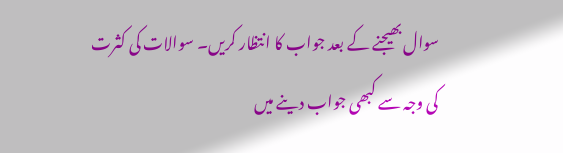سوال بھیجنے کے بعد جواب کا انتظار کریں۔ سوالات کی کثرت کی وجہ سے کبھی جواب دینے میں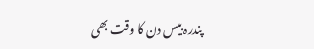پندرہ بیس دن کا وقت بھی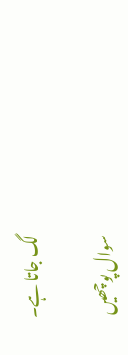لگ جاتا ہے۔

سوال پوچھیں